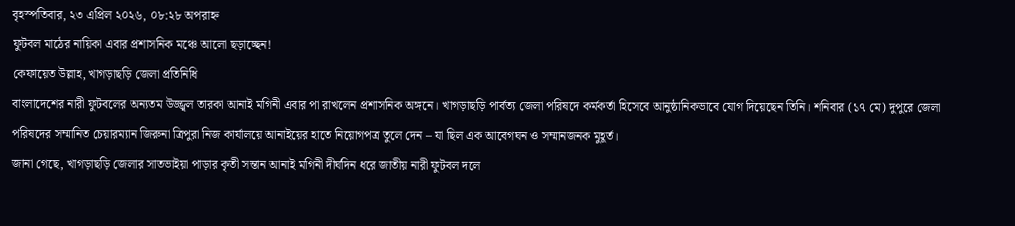বৃহস্পতিবার, ২৩ এপ্রিল ২০২৬, ০৮:২৮ অপরাহ্ন
ফুটবল মাঠের নায়িকা এবার প্রশাসনিক মঞ্চে আলো ছড়াচ্ছেন!
কেফায়েত উল্লাহ, খাগড়াছড়ি জেলা প্রতিনিধি
বাংলাদেশের নারী ফুটবলের অন্যতম উজ্জ্বল তারকা আনাই মগিনী এবার পা রাখলেন প্রশাসনিক অঙ্গনে। খাগড়াছড়ি পার্বত্য জেলা পরিষদে কর্মকর্তা হিসেবে আনুষ্ঠানিকভাবে যোগ দিয়েছেন তিনি। শনিবার (১৭ মে) দুপুরে জেলা পরিষদের সম্মানিত চেয়ারম্যান জিরুনা ত্রিপুরা নিজ কার্যালয়ে আনাইয়ের হাতে নিয়োগপত্র তুলে দেন – যা ছিল এক আবেগঘন ও সম্মানজনক মুহূর্ত।
জানা গেছে, খাগড়াছড়ি জেলার সাতভাইয়া পাড়ার কৃতী সন্তান আনাই মগিনী দীর্ঘদিন ধরে জাতীয় নারী ফুটবল দলে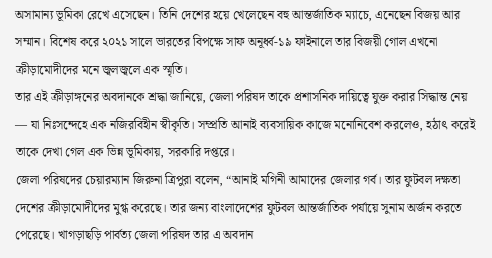অসামান্য ভূমিকা রেখে এসেছেন। তিনি দেশের হয়ে খেলেছেন বহু আন্তর্জাতিক ম্যাচে, এনেছেন বিজয় আর সম্মান। বিশেষ করে ২০২১ সালে ভারতের বিপক্ষে সাফ অনূর্ধ্ব-১৯ ফাইনালে তার বিজয়ী গোল এখনো ক্রীড়ামোদীদের মনে জ্বলজ্বলে এক স্মৃতি।
তার এই ক্রীড়াঙ্গনের অবদানকে শ্রদ্ধা জানিয়ে, জেলা পরিষদ তাকে প্রশাসনিক দায়িত্বে যুক্ত করার সিদ্ধান্ত নেয় — যা নিঃসন্দেহে এক নজিরবিহীন স্বীকৃতি। সম্প্রতি আনাই ব্যবসায়িক কাজে মনোনিবেশ করলেও, হঠাৎ করেই তাকে দেখা গেল এক ভিন্ন ভূমিকায়, সরকারি দপ্তরে।
জেলা পরিষদের চেয়ারম্যান জিরুনা ত্রিপুরা বলেন, “আনাই মগিনী আমাদের জেলার গর্ব। তার ফুটবল দক্ষতা দেশের ক্রীড়ামোদীদের মুগ্ধ করেছে। তার জন্য বাংলাদেশের ফুটবল আন্তর্জাতিক পর্যায়ে সুনাম অর্জন করতে পেরেছে। খাগড়াছড়ি পার্বত্য জেলা পরিষদ তার এ অবদান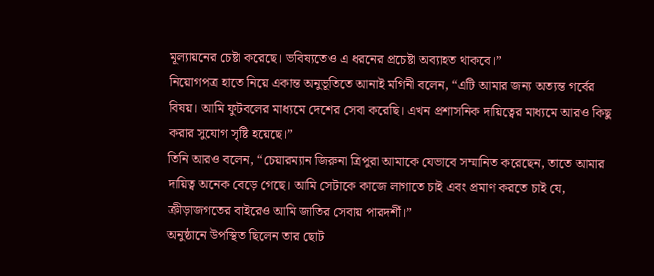মূল্যায়নের চেষ্টা করেছে। ভবিষ্যতেও এ ধরনের প্রচেষ্টা অব্যাহত থাকবে।”
নিয়োগপত্র হাতে নিয়ে একান্ত অনুভূতিতে আনাই মগিনী বলেন, “এটি আমার জন্য অত্যন্ত গর্বের বিষয়। আমি ফুটবলের মাধ্যমে দেশের সেবা করেছি। এখন প্রশাসনিক দায়িত্বের মাধ্যমে আরও কিছু করার সুযোগ সৃষ্টি হয়েছে।”
তিনি আরও বলেন, “চেয়ারম্যান জিরুনা ত্রিপুরা আমাকে যেভাবে সম্মানিত করেছেন, তাতে আমার দায়িত্ব অনেক বেড়ে গেছে। আমি সেটাকে কাজে লাগাতে চাই এবং প্রমাণ করতে চাই যে, ক্রীড়াজগতের বাইরেও আমি জাতির সেবায় পারদর্শী।”
অনুষ্ঠানে উপস্থিত ছিলেন তার ছোট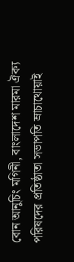বোন আনুচিং মগিনী, বাংলাদেশ মারমা ঐক্য পরিষদের প্রতিষ্ঠাতা সভাপতি ম্রাচাথোয়াই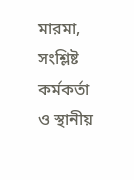মারমা, সংশ্লিষ্ট কর্মকর্তা ও স্থানীয়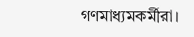গণমাধ্যমকর্মীরা।